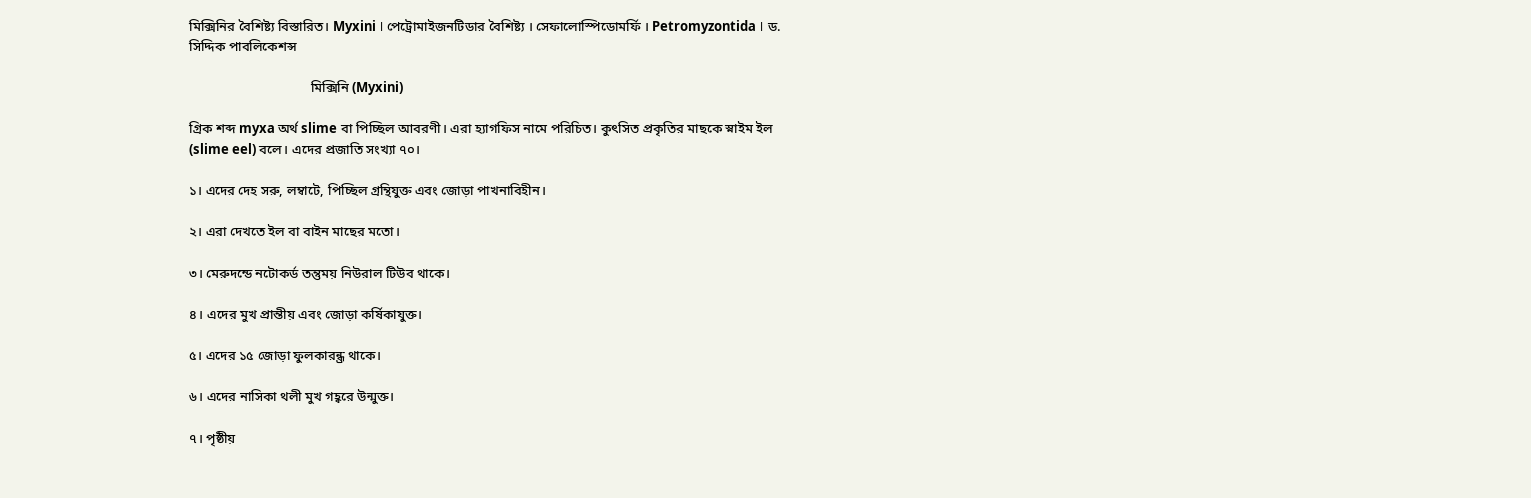মিক্সিনির বৈশিষ্ট্য বিস্তারিত। Myxini । পেট্রোমাইজনটিডার বৈশিষ্ট্য । সেফালোস্পিডোমর্ফি । Petromyzontida । ড. সিদ্দিক পাবলিকেশন্স

                                    মিক্সিনি (Myxini)

গ্রিক শব্দ myxa অর্থ slime বা পিচ্ছিল আবরণী। এরা হ্যাগফিস নামে পরিচিত। কুৎসিত প্রকৃতির মাছকে স্নাইম ইল (slime eel) বলে। এদের প্রজাতি সংখ্যা ৭০।

১। এদের দেহ সরু, লম্বাটে, পিচ্ছিল গ্রন্থিযুক্ত এবং জোড়া পাখনাবিহীন।

২। এরা দেখতে ইল বা বাইন মাছের মতো।

৩। মেরুদন্ডে নটোকর্ড তন্তুময় নিউরাল টিউব থাকে।

৪। এদের মুখ প্রান্তীয় এবং জোড়া কর্ষিকাযুক্ত।

৫। এদের ১৫ জোড়া ফুলকারন্ধ্র থাকে।

৬। এদের নাসিকা থলী মুখ গহ্বরে উন্মুক্ত।

৭। পৃষ্ঠীয়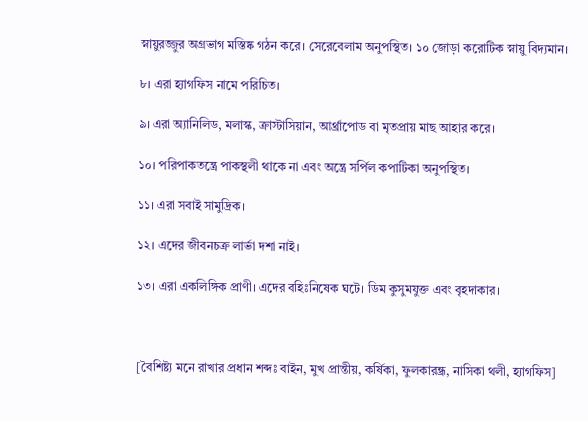স্নায়ুরজ্জুর অগ্রভাগ মস্তিষ্ক গঠন করে। সেরেবেলাম অনুপস্থিত। ১০ জোড়া করোটিক স্নায়ু বিদ্যমান।

৮। এরা হ্যাগফিস নামে পরিচিত।

৯। এরা অ্যানিলিড, মলাস্ক, ক্রাস্টাসিয়ান, আর্থ্রাপোড বা মৃতপ্রায় মাছ আহার করে।

১০। পরিপাকতন্ত্রে পাকস্থলী থাকে না এবং অন্ত্রে সর্পিল কপাটিকা অনুপস্থিত।

১১। এরা সবাই সামুদ্রিক।

১২। এদের জীবনচক্র লার্ভা দশা নাই।

১৩। এরা একলিঙ্গিক প্রাণী। এদের বহিঃনিষেক ঘটে। ডিম কুসুমযুক্ত এবং বৃহদাকার।



[বৈশিষ্ট্য মনে রাখার প্রধান শব্দঃ বাইন, মুখ প্রান্তীয়, কর্ষিকা, ফুলকারন্ধ্র, নাসিকা থলী, হ্যাগফিস]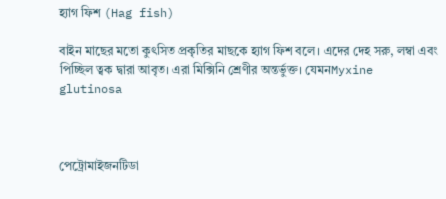হ্যাগ ফিশ (Hag fish)

বাইন মাছের মতো কুৎসিত প্রকৃতির মাছকে হ্যাগ ফিশ বলে। এদের দেহ সরু, লম্বা এবং পিচ্ছিল ত্বক দ্বারা আবৃত। এরা মিক্সিনি শ্রেণীর অন্তর্ভুক্ত। যেমনMyxine glutinosa



পেট্রোমাইজনটিডা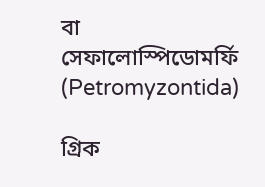বা সেফালোস্পিডোমর্ফি (Petromyzontida)

গ্রিক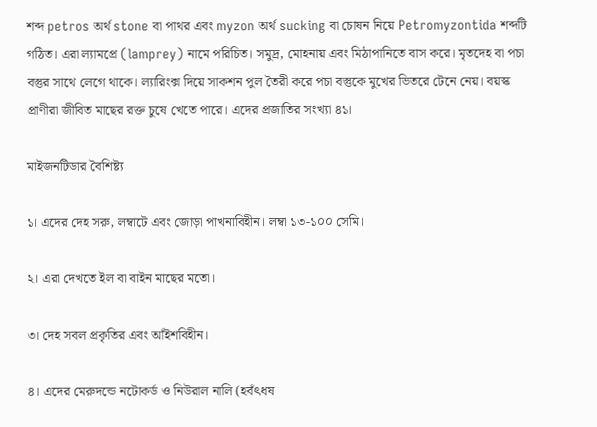শব্দ petros অর্থ stone বা পাথর এবং myzon অর্থ sucking বা চোষন নিয়ে Petromyzontida শব্দটি গঠিত। এরা ল্যামপ্রে (lamprey) নামে পরিচিত। সমুদ্র, মোহনায় এবং মিঠাপানিতে বাস করে। মৃতদেহ বা পচা বস্তুর সাথে লেগে থাকে। ল্যারিংক্স দিয়ে সাকশন পুল তৈরী করে পচা বস্তুকে মুখের ভিতরে টেনে নেয়। বয়স্ক প্রাণীরা জীবিত মাছের রক্ত চুষে খেতে পারে। এদের প্রজাতির সংখ্যা ৪১।

মাইজনটিডার বৈশিষ্ট্য

১। এদের দেহ সরু, লম্বাটে এবং জোড়া পাখনাবিহীন। লম্বা ১৩-১০০ সেমি।

২। এরা দেখতে ইল বা বাইন মাছের মতো।

৩। দেহ সবল প্রকৃতির এবং আঁইশবিহীন।

৪। এদের মেরুদন্ডে নটোকর্ড ও নিউরাল নালি (হবঁৎধষ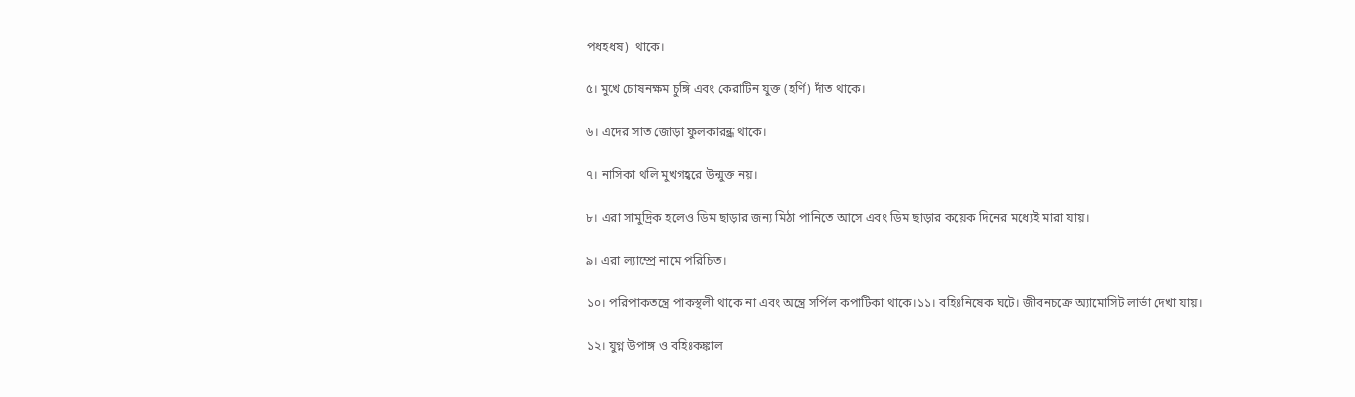পধহধষ)  থাকে।

৫। মুখে চোষনক্ষম চুঙ্গি এবং কেরাটিন যুক্ত (হর্ণি) দাঁত থাকে।

৬। এদের সাত জোড়া ফুলকারন্ধ্র থাকে।

৭। নাসিকা থলি মুখগহ্বরে উন্মুক্ত নয়।

৮। এরা সামুদ্রিক হলেও ডিম ছাড়ার জন্য মিঠা পানিতে আসে এবং ডিম ছাড়ার কয়েক দিনের মধ্যেই মারা যায়।

৯। এরা ল্যাম্প্রে নামে পরিচিত।

১০। পরিপাকতন্ত্রে পাকস্থলী থাকে না এবং অন্ত্রে সর্পিল কপাটিকা থাকে।১১। বহিঃনিষেক ঘটে। জীবনচক্রে অ্যামোসিট লার্ভা দেখা যায়।

১২। যুগ্ন উপাঙ্গ ও বহিঃকঙ্কাল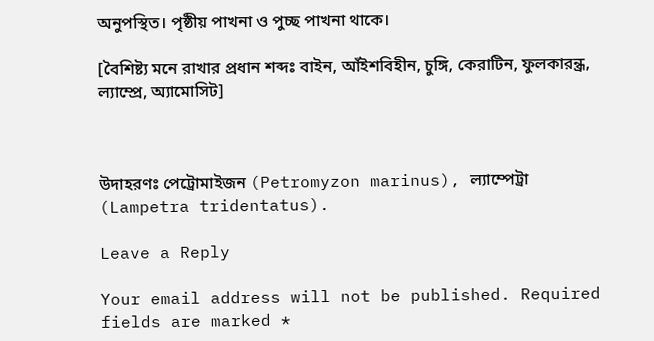অনুপস্থিত। পৃষ্ঠীয় পাখনা ও পুচ্ছ পাখনা থাকে।

[বৈশিষ্ট্য মনে রাখার প্রধান শব্দঃ বাইন, আঁইশবিহীন, চুঙ্গি, কেরাটিন, ফুলকারন্ধ্র, ল্যাম্প্রে, অ্যামোসিট]



উদাহরণঃ পেট্রোমাইজন (Petromyzon marinus), ল্যাম্পেট্রা (Lampetra tridentatus).

Leave a Reply

Your email address will not be published. Required fields are marked *